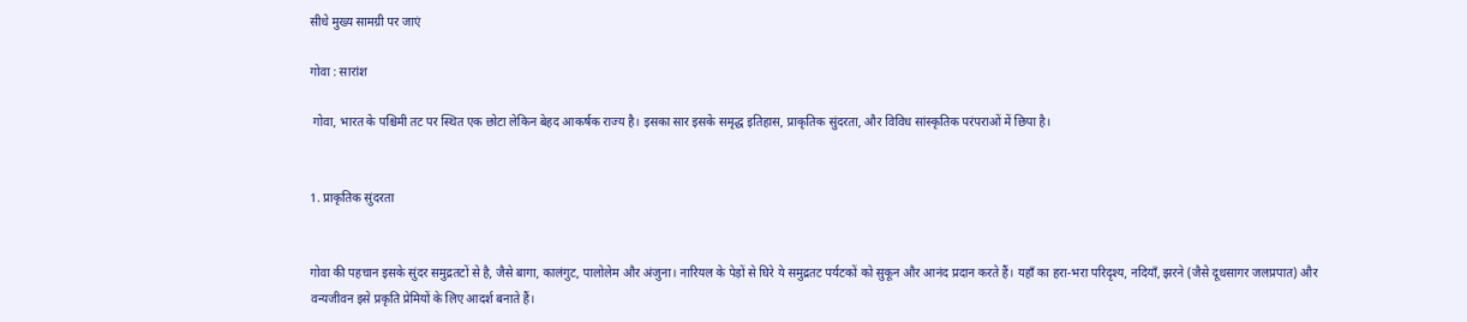सीधे मुख्य सामग्री पर जाएं

गोवा : सारांश

 गोवा, भारत के पश्चिमी तट पर स्थित एक छोटा लेकिन बेहद आकर्षक राज्य है। इसका सार इसके समृद्ध इतिहास, प्राकृतिक सुंदरता, और विविध सांस्कृतिक परंपराओं में छिपा है।


1. प्राकृतिक सुंदरता


गोवा की पहचान इसके सुंदर समुद्रतटों से है, जैसे बागा, कालंगुट, पालोलेम और अंजुना। नारियल के पेड़ों से घिरे ये समुद्रतट पर्यटकों को सुकून और आनंद प्रदान करते हैं। यहाँ का हरा-भरा परिदृश्य, नदियाँ, झरने (जैसे दूधसागर जलप्रपात) और वन्यजीवन इसे प्रकृति प्रेमियों के लिए आदर्श बनाते हैं।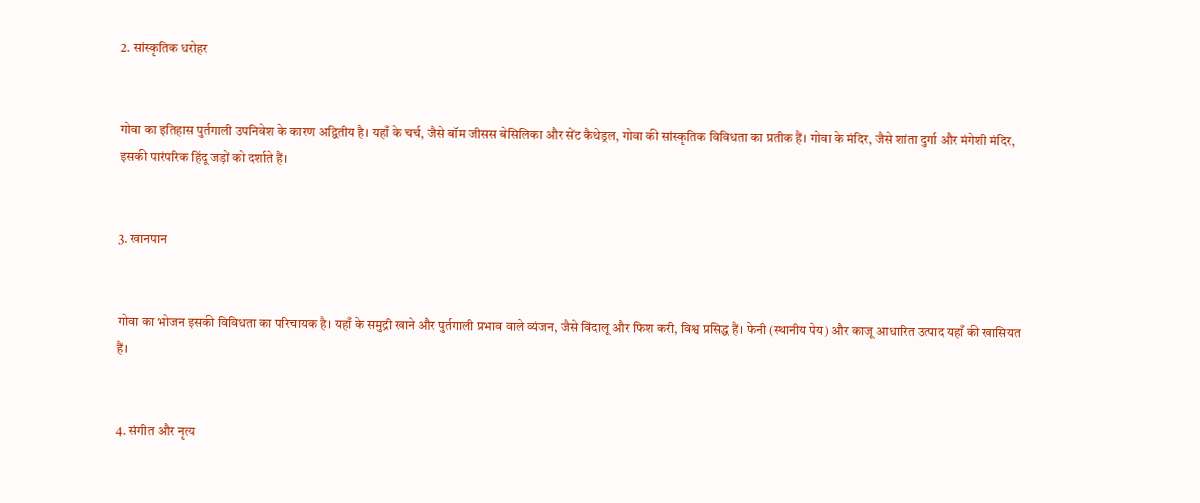2. सांस्कृतिक धरोहर


गोवा का इतिहास पुर्तगाली उपनिवेश के कारण अद्वितीय है। यहाँ के चर्च, जैसे बॉम जीसस बेसिलिका और सेंट कैथेड्रल, गोवा की सांस्कृतिक विविधता का प्रतीक हैं। गोवा के मंदिर, जैसे शांता दुर्गा और मंगेशी मंदिर, इसकी पारंपरिक हिंदू जड़ों को दर्शाते हैं।


3. खानपान


गोवा का भोजन इसकी विविधता का परिचायक है। यहाँ के समुद्री खाने और पुर्तगाली प्रभाव वाले व्यंजन, जैसे विंदालू और फिश करी, विश्व प्रसिद्ध हैं। फेनी (स्थानीय पेय) और काजू आधारित उत्पाद यहाँ की खासियत हैं।


4. संगीत और नृत्य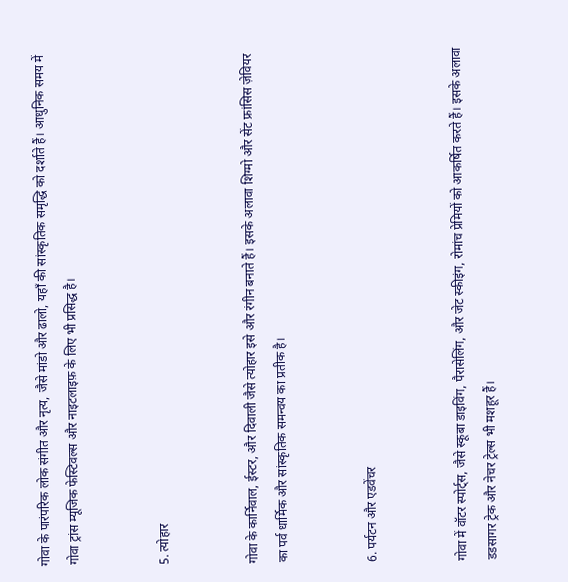गोवा के पारंपरिक लोक संगीत और नृत्य, जैसे मांडो और ढालो, यहाँ की सांस्कृतिक समृद्धि को दर्शाते हैं। आधुनिक समय में गोवा ट्रांस म्यूजिक फेस्टिवल्स और नाइटलाइफ़ के लिए भी प्रसिद्ध है।


5. त्योहार


गोवा के कार्निवाल, ईस्टर, और दिवाली जैसे त्योहार इसे और रंगीन बनाते हैं। इसके अलावा शिग्मो और सेंट फ्रांसिस ज़ेवियर का पर्व धार्मिक और सांस्कृतिक समन्वय का प्रतीक है।


6. पर्यटन और एडवेंचर


गोवा में वॉटर स्पोर्ट्स, जैसे स्कूबा डाइविंग, पैरासेलिंग, और जेट स्कीइंग, रोमांच प्रेमियों को आकर्षित करते हैं। इसके अलावा डडसागर ट्रेक और नेचर ट्रेल्स भी मशहूर हैं।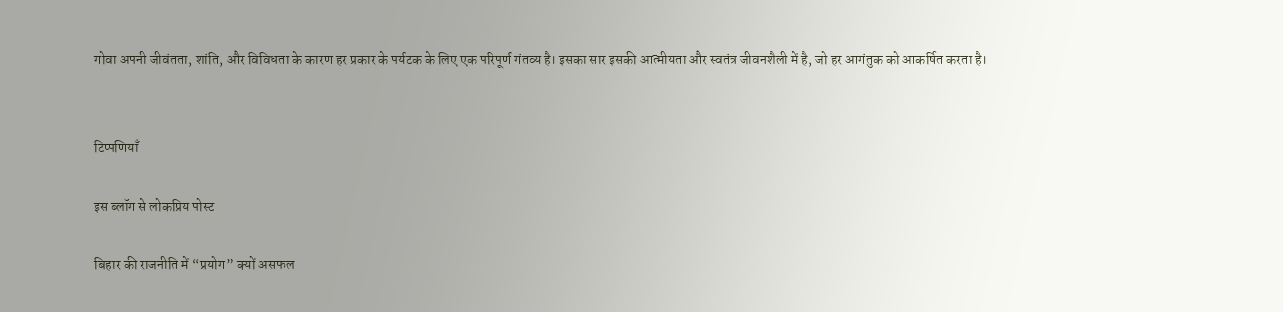गोवा अपनी जीवंतता, शांति, और विविधता के कारण हर प्रकार के पर्यटक के लिए एक परिपूर्ण गंतव्य है। इसका सार इसकी आत्मीयता और स्वतंत्र जीवनशैली में है, जो हर आगंतुक को आकर्षित करता है।


टिप्पणियाँ

इस ब्लॉग से लोकप्रिय पोस्ट

बिहार की राजनीति में “प्रयोग” क्यों असफल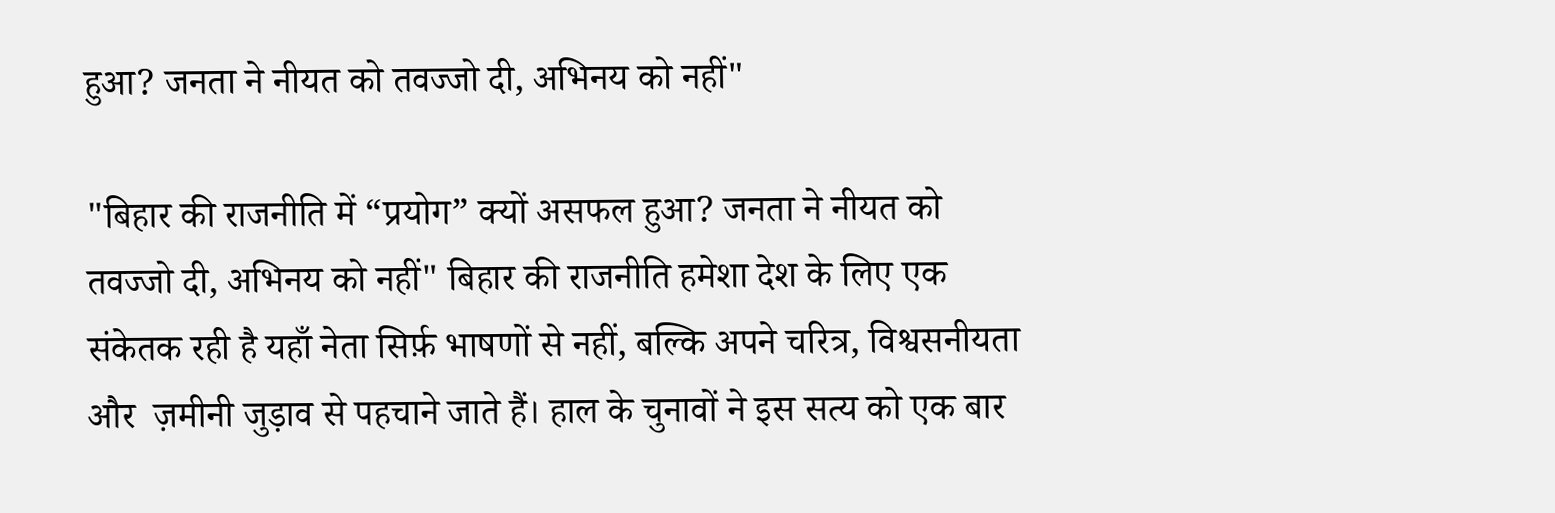हुआ? जनता ने नीयत को तवज्जो दी, अभिनय को नहीं"

"बिहार की राजनीति में “प्रयोग” क्यों असफल हुआ? जनता ने नीयत को तवज्जो दी, अभिनय को नहीं" बिहार की राजनीति हमेशा देश के लिए एक संकेतक रही है यहाँ नेता सिर्फ़ भाषणों से नहीं, बल्कि अपने चरित्र, विश्वसनीयता और  ज़मीनी जुड़ाव से पहचाने जाते हैं। हाल के चुनावों ने इस सत्य को एक बार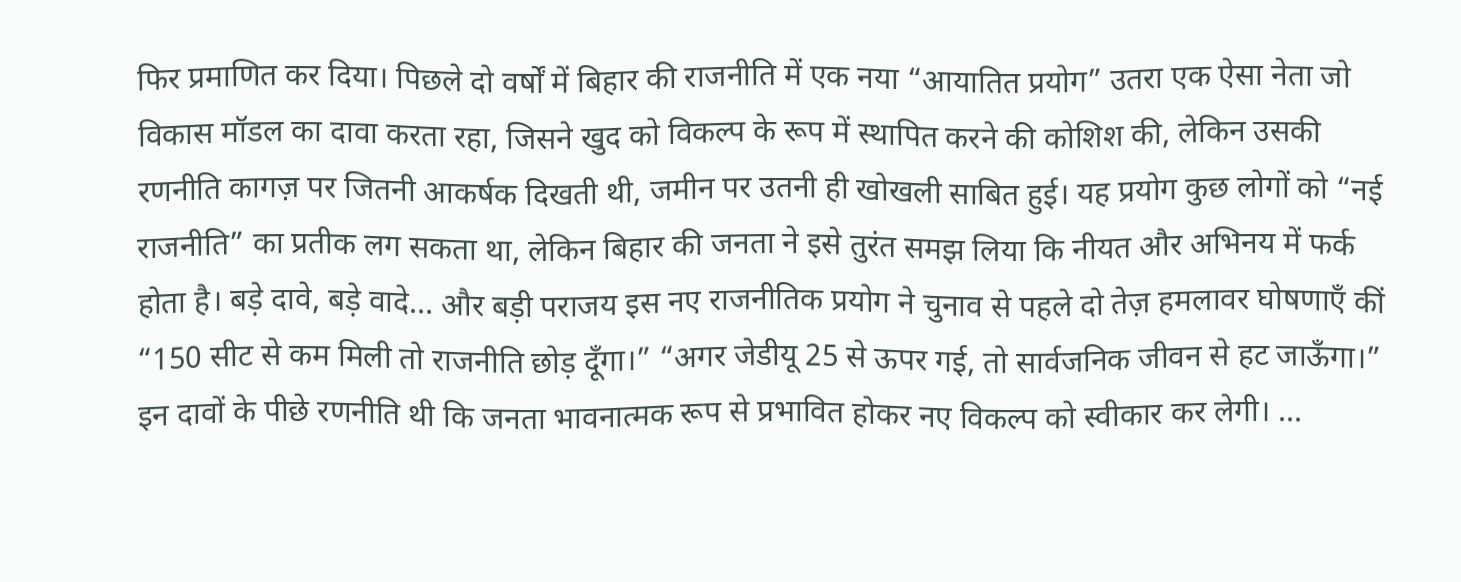फिर प्रमाणित कर दिया। पिछले दो वर्षों में बिहार की राजनीति में एक नया “आयातित प्रयोग” उतरा एक ऐसा नेता जो विकास मॉडल का दावा करता रहा, जिसने खुद को विकल्प के रूप में स्थापित करने की कोशिश की, लेकिन उसकी रणनीति कागज़ पर जितनी आकर्षक दिखती थी, जमीन पर उतनी ही खोखली साबित हुई। यह प्रयोग कुछ लोगों को “नई राजनीति” का प्रतीक लग सकता था, लेकिन बिहार की जनता ने इसे तुरंत समझ लिया कि नीयत और अभिनय में फर्क होता है। बड़े दावे, बड़े वादे… और बड़ी पराजय इस नए राजनीतिक प्रयोग ने चुनाव से पहले दो तेज़ हमलावर घोषणाएँ कीं  “150 सीट से कम मिली तो राजनीति छोड़ दूँगा।” “अगर जेडीयू 25 से ऊपर गई, तो सार्वजनिक जीवन से हट जाऊँगा।” इन दावों के पीछे रणनीति थी कि जनता भावनात्मक रूप से प्रभावित होकर नए विकल्प को स्वीकार कर लेगी। ...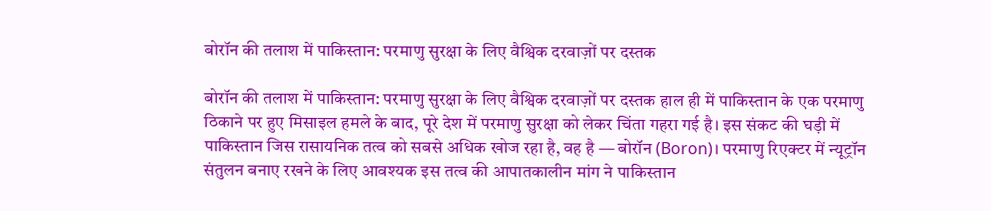बोरॉन की तलाश में पाकिस्तान: परमाणु सुरक्षा के लिए वैश्विक दरवाज़ों पर दस्तक

बोरॉन की तलाश में पाकिस्तान: परमाणु सुरक्षा के लिए वैश्विक दरवाज़ों पर दस्तक हाल ही में पाकिस्तान के एक परमाणु ठिकाने पर हुए मिसाइल हमले के बाद, पूरे देश में परमाणु सुरक्षा को लेकर चिंता गहरा गई है। इस संकट की घड़ी में पाकिस्तान जिस रासायनिक तत्व को सबसे अधिक खोज रहा है, वह है — बोरॉन (Boron)। परमाणु रिएक्टर में न्यूट्रॉन संतुलन बनाए रखने के लिए आवश्यक इस तत्व की आपातकालीन मांग ने पाकिस्तान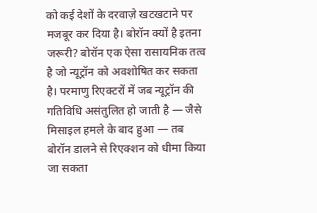को कई देशों के दरवाज़े खटखटाने पर मजबूर कर दिया है। बोरॉन क्यों है इतना जरूरी? बोरॉन एक ऐसा रासायनिक तत्व है जो न्यूट्रॉन को अवशोषित कर सकता है। परमाणु रिएक्टरों में जब न्यूट्रॉन की गतिविधि असंतुलित हो जाती है — जैसे मिसाइल हमले के बाद हुआ — तब बोरॉन डालने से रिएक्शन को धीमा किया जा सकता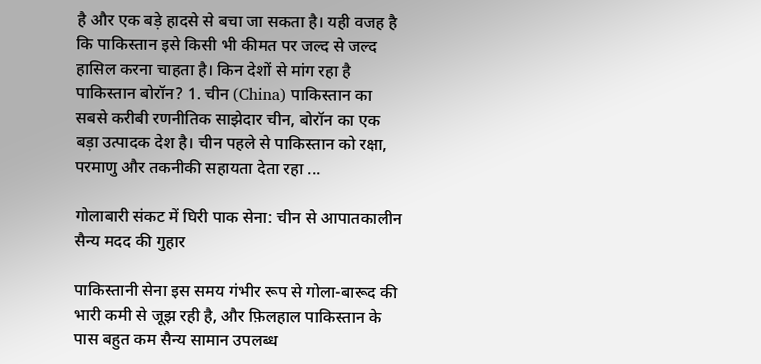है और एक बड़े हादसे से बचा जा सकता है। यही वजह है कि पाकिस्तान इसे किसी भी कीमत पर जल्द से जल्द हासिल करना चाहता है। किन देशों से मांग रहा है पाकिस्तान बोरॉन? 1. चीन (China) पाकिस्तान का सबसे करीबी रणनीतिक साझेदार चीन, बोरॉन का एक बड़ा उत्पादक देश है। चीन पहले से पाकिस्तान को रक्षा, परमाणु और तकनीकी सहायता देता रहा ...

गोलाबारी संकट में घिरी पाक सेना: चीन से आपातकालीन सैन्य मदद की गुहार

पाकिस्तानी सेना इस समय गंभीर रूप से गोला-बारूद की भारी कमी से जूझ रही है, और फ़िलहाल पाकिस्तान के पास बहुत कम सैन्य सामान उपलब्ध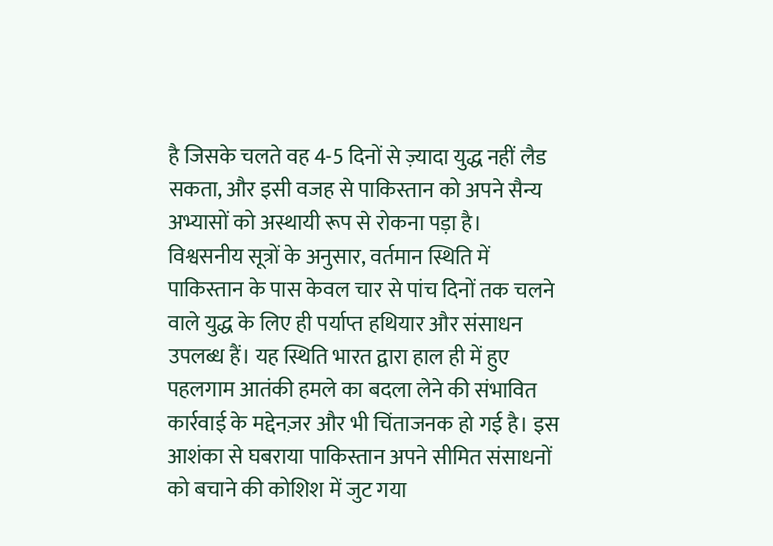है जिसके चलते वह 4-5 दिनों से ज़्यादा युद्ध नहीं लैड सकता, और इसी वजह से पाकिस्तान को अपने सैन्य अभ्यासों को अस्थायी रूप से रोकना पड़ा है।  विश्वसनीय सूत्रों के अनुसार, वर्तमान स्थिति में पाकिस्तान के पास केवल चार से पांच दिनों तक चलने वाले युद्ध के लिए ही पर्याप्त हथियार और संसाधन उपलब्ध हैं। यह स्थिति भारत द्वारा हाल ही में हुए पहलगाम आतंकी हमले का बदला लेने की संभावित कार्रवाई के मद्देनज़र और भी चिंताजनक हो गई है। इस आशंका से घबराया पाकिस्तान अपने सीमित संसाधनों को बचाने की कोशिश में जुट गया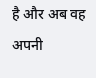है और अब वह अपनी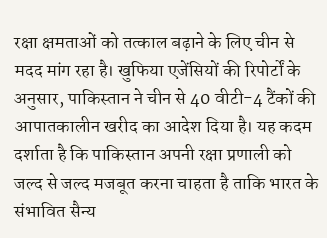रक्षा क्षमताओं को तत्काल बढ़ाने के लिए चीन से मदद मांग रहा है। खुफिया एजेंसियों की रिपोर्टों के अनुसार, पाकिस्तान ने चीन से 40 वीटी-4 टैंकों की आपातकालीन खरीद का आदेश दिया है। यह कदम दर्शाता है कि पाकिस्तान अपनी रक्षा प्रणाली को जल्द से जल्द मजबूत करना चाहता है ताकि भारत के संभावित सैन्य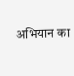अभियान का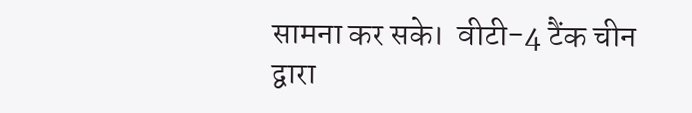सामना कर सके।  वीटी-4 टैंक चीन द्वारा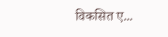विकसित ए...